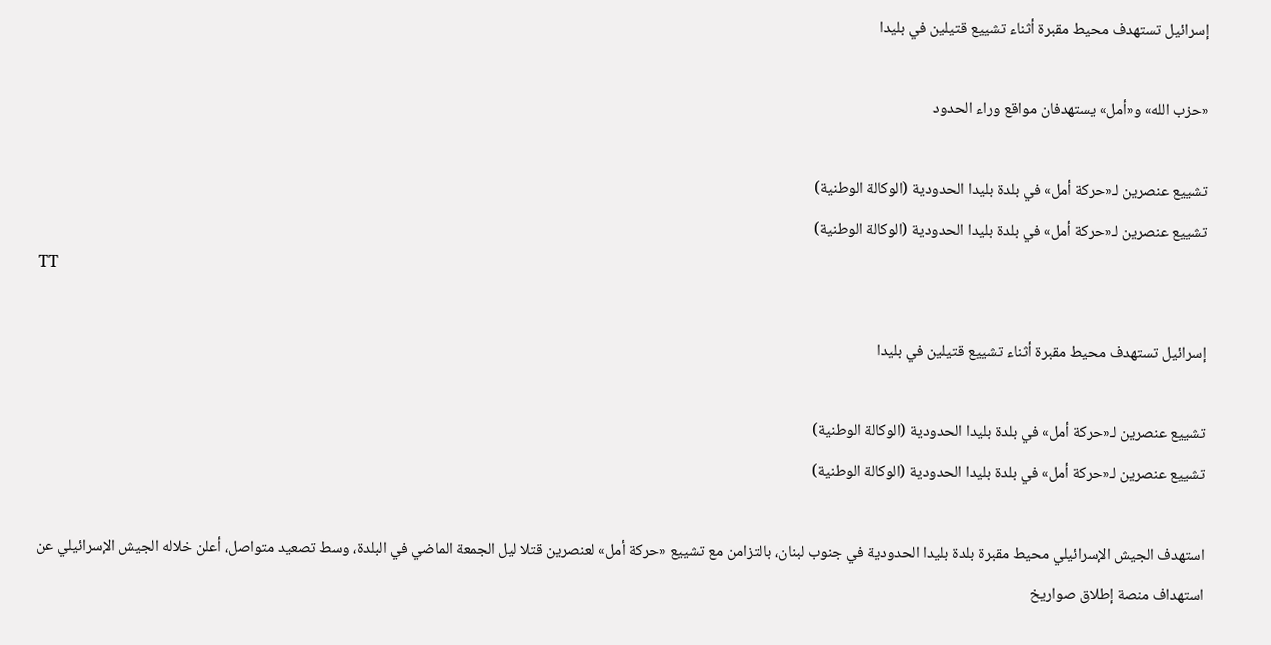إسرائيل تستهدف محيط مقبرة أثناء تشييع قتيلين في بليدا

«حزب الله» و«أمل» يستهدفان مواقع وراء الحدود

تشييع عنصرين لـ«حركة أمل» في بلدة بليدا الحدودية (الوكالة الوطنية)
تشييع عنصرين لـ«حركة أمل» في بلدة بليدا الحدودية (الوكالة الوطنية)
TT

إسرائيل تستهدف محيط مقبرة أثناء تشييع قتيلين في بليدا

تشييع عنصرين لـ«حركة أمل» في بلدة بليدا الحدودية (الوكالة الوطنية)
تشييع عنصرين لـ«حركة أمل» في بلدة بليدا الحدودية (الوكالة الوطنية)

استهدف الجيش الإسرائيلي محيط مقبرة بلدة بليدا الحدودية في جنوب لبنان، بالتزامن مع تشييع «حركة أمل» لعنصرين قتلا ليل الجمعة الماضي في البلدة، وسط تصعيد متواصل، أعلن خلاله الجيش الإسرائيلي عن استهداف منصة إطلاق صواريخ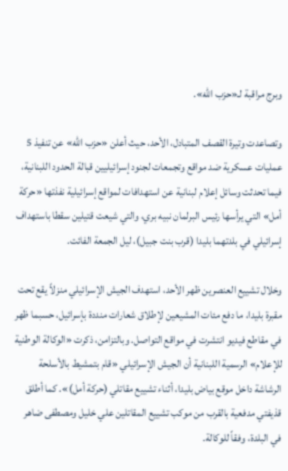وبرج مراقبة لـ«حزب الله».

وتصاعدت وتيرة القصف المتبادل، الأحد، حيث أعلن «حزب الله» عن تنفيذ 5 عمليات عسكرية ضد مواقع وتجمعات لجنود إسرائيليين قبالة الحدود اللبنانية، فيما تحدثت وسائل إعلام لبنانية عن استهدافات لمواقع إسرائيلية نفذتها «حركة أمل» التي يرأسها رئيس البرلمان نبيه بري، والتي شيعت قتيلين سقطا باستهداف إسرائيلي في بلدتهما بليدا (قرب بنت جبيل)، ليل الجمعة الفائت.

وخلال تشييع العنصرين ظهر الأحد، استهدف الجيش الإسرائيلي منزلاً يقع تحت مقبرة بليدا، ما دفع مئات المشيعين لإطلاق شعارات منددة بإسرائيل، حسبما ظهر في مقاطع فيديو انتشرت في مواقع التواصل. وبالتزامن، ذكرت «الوكالة الوطنية للإعلام» الرسمية اللبنانية أن الجيش الإسرائيلي «قام بتمشيط بالأسلحة الرشاشة داخل موقع بياض بليدا، أثناء تشييع مقاتلي (حركة أمل)». كما أطلق قذيفتي مدفعية بالقرب من موكب تشييع المقاتلين علي خليل ومصطفى ضاهر في البلدة، وفقاً للوكالة.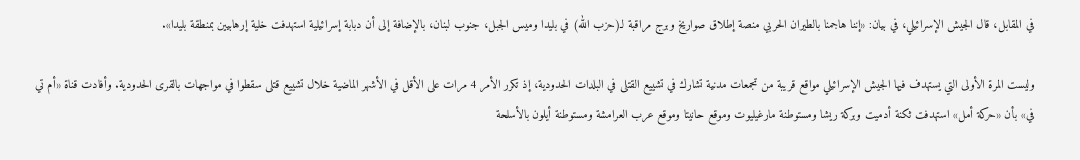في المقابل، قال الجيش الإسرائيلي، في بيان: «إننا هاجمنا بالطيران الحربي منصة إطلاق صواريخ وبرج مراقبة لـ(حزب الله) في بليدا وميس الجبل، جنوب لبنان، بالإضافة إلى أن دبابة إسرائيلية استهدفت خلية إرهابيين بمنطقة بليدا».

وليست المرة الأولى التي يستهدف فيها الجيش الإسرائيلي مواقع قريبة من تجمعات مدنية تشارك في تشييع القتلى في البلدات الحدودية، إذ تكرر الأمر 4 مرات على الأقل في الأشهر الماضية خلال تشييع قتلى سقطوا في مواجهات بالقرى الحدودية. وأفادت قناة «أم تي في» بأن «حركة أمل» استهدفت ثكنة أدميت وبركة ريشا ومستوطنة مارغيليوت وموقع حانيتا وموقع عرب العرامشة ومستوطنة أيلون بالأسلحة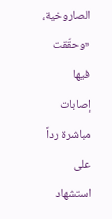الصاروخية، «وحقّقت فيها إصابات مباشرة رداً على استشهاد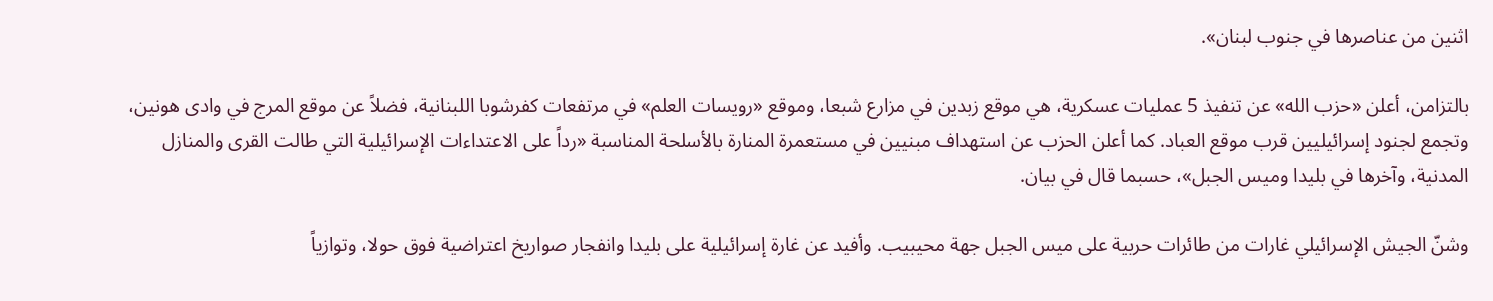اثنين من عناصرها في جنوب لبنان».

بالتزامن، أعلن «حزب الله» عن تنفيذ 5 عمليات عسكرية، هي موقع زبدين في مزارع شبعا، وموقع «رويسات العلم» في مرتفعات كفرشوبا اللبنانية، فضلاً عن موقع المرج في وادى هونين، وتجمع لجنود إسرائيليين قرب موقع العباد. كما أعلن الحزب عن استهداف مبنيين في مستعمرة المنارة بالأسلحة المناسبة «رداً على الاعتداءات الإسرائيلية التي طالت القرى والمنازل المدنية، وآخرها في بليدا وميس الجبل»، حسبما قال في بيان.

وشنّ الجيش الإسرائيلي غارات من طائرات حربية على ميس الجبل جهة محيبيب. وأفيد عن غارة إسرائيلية على بليدا وانفجار صواريخ اعتراضية فوق حولا، وتوازياً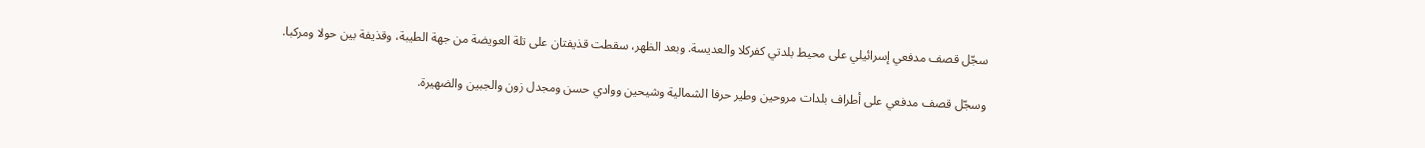سجّل قصف مدفعي إسرائيلي على محيط بلدتي كفركلا والعديسة. وبعد الظهر، سقطت قذيفتان على تلة العويضة من جهة الطيبة، وقذيفة بين حولا ومركبا.

وسجّل قصف مدفعي على أطراف بلدات مروحين وطير حرفا الشمالية وشيحين ووادي حسن ومجدل زون والجبين والضهيرة.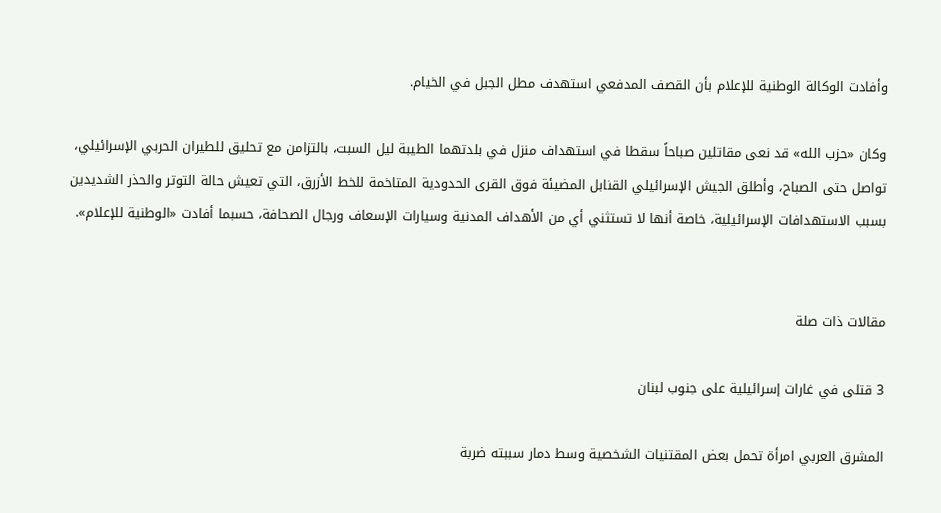وأفادت الوكالة الوطنية للإعلام بأن القصف المدفعي استهدف مطل الجبل في الخيام.

وكان «حزب الله» قد نعى مقاتلين صباحاً سقطا في استهداف منزل في بلدتهما الطيبة ليل السبت، بالتزامن مع تحليق للطيران الحربي الإسرائيلي، تواصل حتى الصباح، وأطلق الجيش الإسرائيلي القنابل المضيئة فوق القرى الحدودية المتاخمة للخط الأزرق، التي تعيش حالة التوتر والحذر الشديدين بسبب الاستهدافات الإسرائيلية، خاصة أنها لا تستثني أي من الأهداف المدنية وسيارات الإسعاف ورجال الصحافة، حسبما أفادت «الوطنية للإعلام».


مقالات ذات صلة

3 قتلى في غارات إسرائيلية على جنوب لبنان

المشرق العربي امرأة تحمل بعض المقتنيات الشخصية وسط دمار سببته ضربة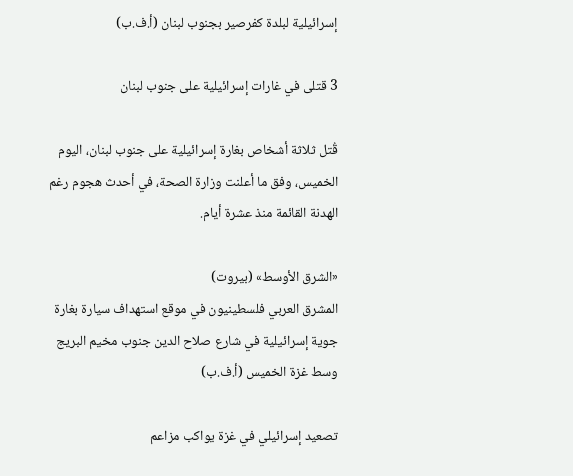إسرائيلية لبلدة كفرصير بجنوب لبنان (أ.ف.ب)

3 قتلى في غارات إسرائيلية على جنوب لبنان

قُتل ثلاثة أشخاص بغارة إسرائيلية على جنوب لبنان، اليوم الخميس، وفق ما أعلنت وزارة الصحة، في أحدث هجوم رغم الهدنة القائمة منذ عشرة أيام.

«الشرق الأوسط» (بيروت)
المشرق العربي فلسطينيون في موقع استهداف سيارة بغارة جوية إسرائيلية في شارع صلاح الدين جنوب مخيم البريج وسط غزة الخميس (أ.ف.ب)

تصعيد إسرائيلي في غزة يواكب مزاعم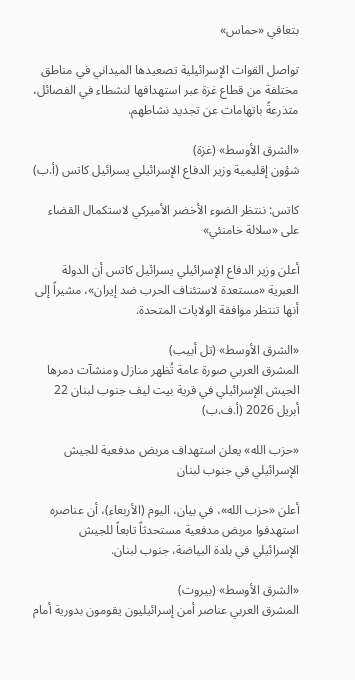بتعافي «حماس»

تواصل القوات الإسرائيلية تصعيدها الميداني في مناطق مختلفة من قطاع غزة عبر استهدافها لنشطاء في الفصائل، متذرعةً باتهامات عن تجديد نشاطهم.

«الشرق الأوسط» (غزة)
شؤون إقليمية وزير الدفاع الإسرائيلي يسرائيل كاتس (أ.ب)

كاتس: ننتظر الضوء الأخضر الأميركي لاستكمال القضاء على «سلالة خامنئي»

أعلن وزير الدفاع الإسرائيلي يسرائيل كاتس أن الدولة العبرية «مستعدة لاستئناف الحرب ضد إيران»، مشيراً إلى أنها تنتظر موافقة الولايات المتحدة.

«الشرق الأوسط» (تل أبيب)
المشرق العربي صورة عامة تُظهر منازل ومنشآت دمرها الجيش الإسرائيلي في قرية بيت ليف جنوب لبنان 22 أبريل 2026 (أ.ف.ب)

«حزب الله» يعلن استهداف مربض مدفعية للجيش الإسرائيلي في جنوب لبنان

أعلن «حزب الله»، في بيان، اليوم (الأربعاء)، أن عناصره استهدفوا مربض مدفعية مستحدثاً تابعاً للجيش الإسرائيلي في بلدة البياضة، جنوب لبنان.

«الشرق الأوسط» (بيروت)
المشرق العربي عناصر أمن إسرائيليون يقومون بدورية أمام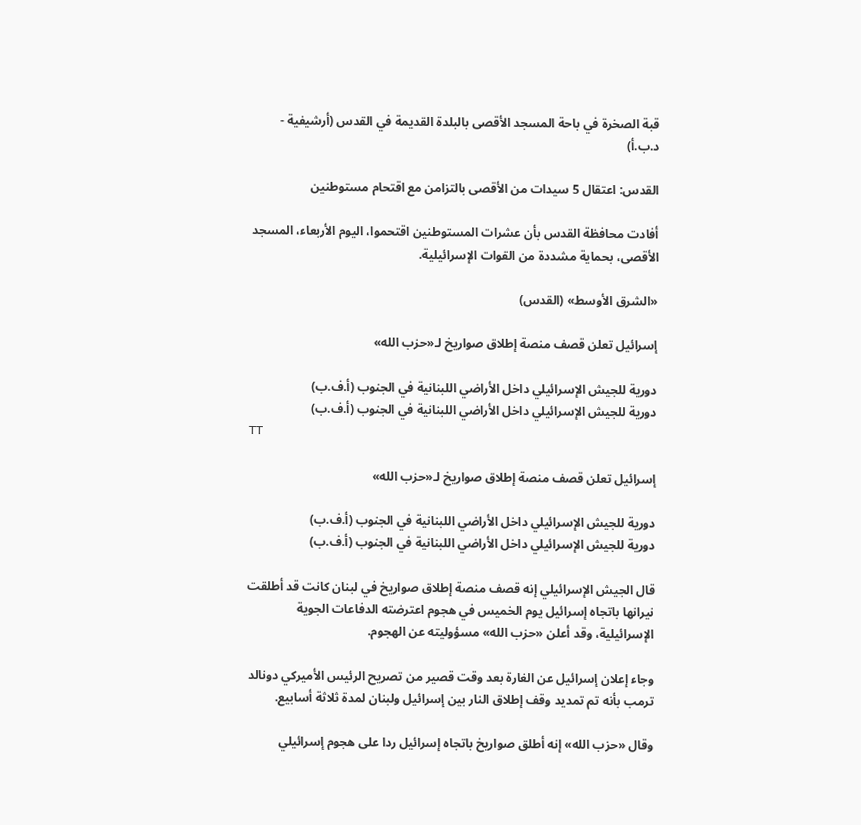قبة الصخرة في باحة المسجد الأقصى بالبلدة القديمة في القدس (أرشيفية - د.ب.أ)

القدس: اعتقال 5 سيدات من الأقصى بالتزامن مع اقتحام مستوطنين

أفادت محافظة القدس بأن عشرات المستوطنين اقتحموا، اليوم الأربعاء، المسجد الأقصى، بحماية مشددة من القوات الإسرائيلية.

«الشرق الأوسط» (القدس)

إسرائيل تعلن قصف منصة إطلاق صواريخ لـ«حزب الله»

دورية للجيش الإسرائيلي داخل الأراضي اللبنانية في الجنوب (أ.ف.ب)
دورية للجيش الإسرائيلي داخل الأراضي اللبنانية في الجنوب (أ.ف.ب)
TT

إسرائيل تعلن قصف منصة إطلاق صواريخ لـ«حزب الله»

دورية للجيش الإسرائيلي داخل الأراضي اللبنانية في الجنوب (أ.ف.ب)
دورية للجيش الإسرائيلي داخل الأراضي اللبنانية في الجنوب (أ.ف.ب)

قال الجيش الإسرائيلي إنه قصف منصة إطلاق صواريخ في لبنان كانت قد أطلقت نيرانها باتجاه إسرائيل يوم الخميس في هجوم اعترضته الدفاعات الجوية الإسرائيلية، وقد أعلن «حزب الله» مسؤوليته عن الهجوم.

وجاء إعلان إسرائيل عن الغارة بعد وقت قصير من تصريح الرئيس الأميركي دونالد ترمب بأنه تم تمديد وقف إطلاق النار بين إسرائيل ولبنان لمدة ثلاثة أسابيع.

وقال «حزب الله» إنه أطلق صواريخ باتجاه إسرائيل ردا على هجوم إسرائيلي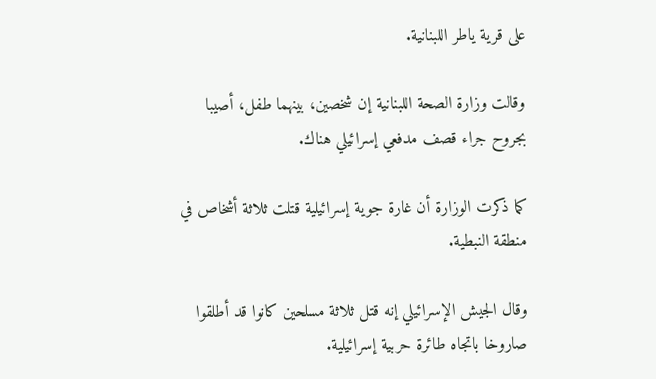على قرية ياطر اللبنانية.

وقالت وزارة الصحة اللبنانية إن شخصين، بينهما طفل، أصيبا بجروح جراء قصف مدفعي إسرائيلي هناك.

كما ذكرت الوزارة أن غارة جوية إسرائيلية قتلت ثلاثة أشخاص في منطقة النبطية.

وقال الجيش الإسرائيلي إنه قتل ثلاثة مسلحين كانوا قد أطلقوا صاروخا باتجاه طائرة حربية إسرائيلية.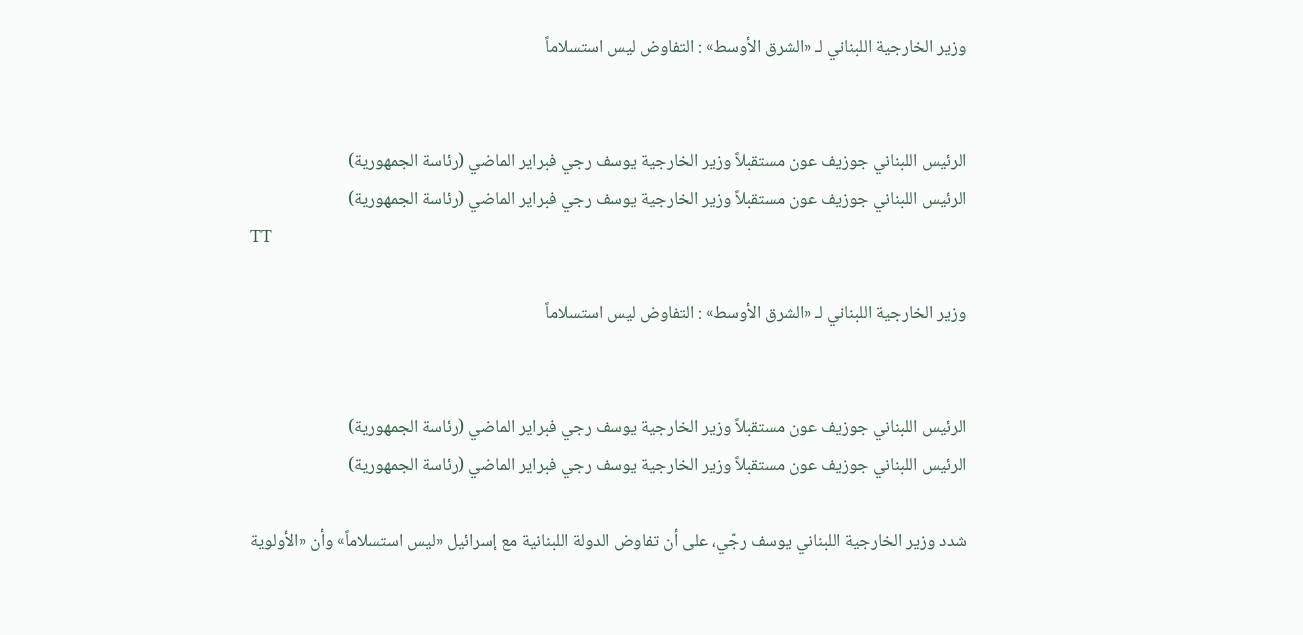وزير الخارجية اللبناني لـ «الشرق الأوسط» : التفاوض ليس استسلاماً


الرئيس اللبناني جوزيف عون مستقبلاً وزير الخارجية يوسف رجي فبراير الماضي (رئاسة الجمهورية)
الرئيس اللبناني جوزيف عون مستقبلاً وزير الخارجية يوسف رجي فبراير الماضي (رئاسة الجمهورية)
TT

وزير الخارجية اللبناني لـ «الشرق الأوسط» : التفاوض ليس استسلاماً


الرئيس اللبناني جوزيف عون مستقبلاً وزير الخارجية يوسف رجي فبراير الماضي (رئاسة الجمهورية)
الرئيس اللبناني جوزيف عون مستقبلاً وزير الخارجية يوسف رجي فبراير الماضي (رئاسة الجمهورية)

شدد وزير الخارجية اللبناني يوسف رجّي، على أن تفاوض الدولة اللبنانية مع إسرائيل «ليس استسلاماً» وأن «الأولوية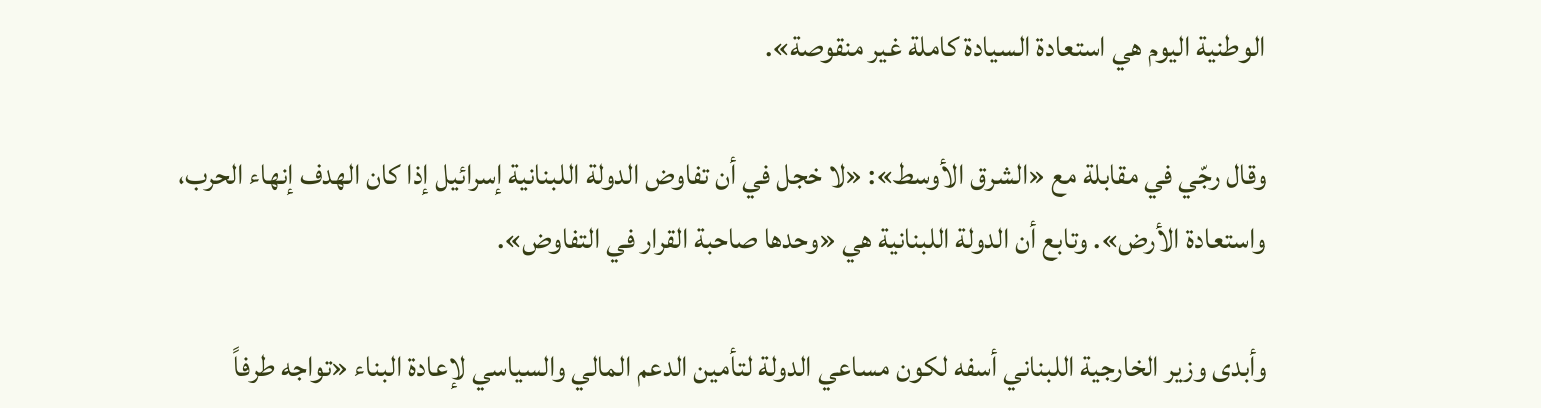الوطنية اليوم هي استعادة السيادة كاملة غير منقوصة».

وقال رجّي في مقابلة مع «الشرق الأوسط»: «لا خجل في أن تفاوض الدولة اللبنانية إسرائيل إذا كان الهدف إنهاء الحرب، واستعادة الأرض». وتابع أن الدولة اللبنانية هي «وحدها صاحبة القرار في التفاوض».

وأبدى وزير الخارجية اللبناني أسفه لكون مساعي الدولة لتأمين الدعم المالي والسياسي لإعادة البناء «تواجه طرفاً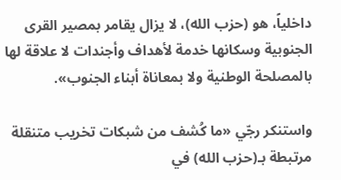داخلياً، هو (حزب الله)، لا يزال يقامر بمصير القرى الجنوبية وسكانها خدمة لأهداف وأجندات لا علاقة لها بالمصلحة الوطنية ولا بمعاناة أبناء الجنوب».

واستنكر رجّي «ما كُشف من شبكات تخريب متنقلة مرتبطة بـ(حزب الله) في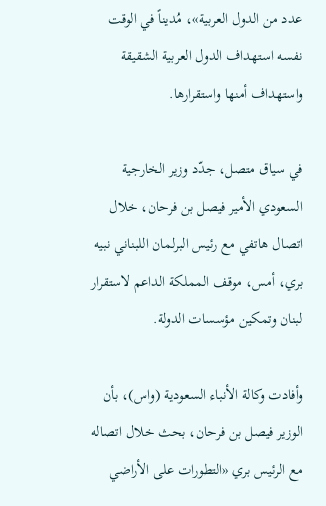عدد من الدول العربية»، مُديناً في الوقت نفسه استهداف الدول العربية الشقيقة واستهداف أمنها واستقرارها.

في سياق متصل، جدّد وزير الخارجية السعودي الأمير فيصل بن فرحان، خلال اتصال هاتفي مع رئيس البرلمان اللبناني نبيه بري، أمس، موقف المملكة الداعم لاستقرار لبنان وتمكين مؤسسات الدولة.

وأفادت وكالة الأنباء السعودية (واس)، بأن الوزير فيصل بن فرحان، بحث خلال اتصاله مع الرئيس بري «التطورات على الأراضي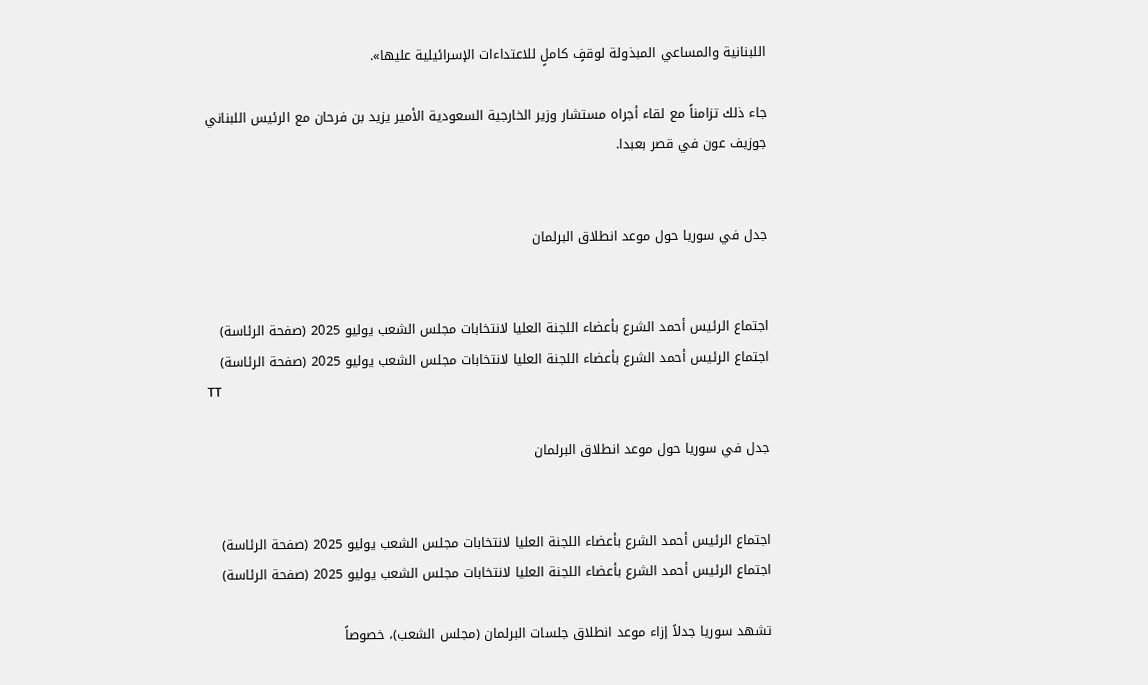اللبنانية والمساعي المبذولة لوقفٍ كاملٍ للاعتداءات الإسرائيلية عليها».

جاء ذلك تزامناً مع لقاء أجراه مستشار وزير الخارجية السعودية الأمير يزيد بن فرحان مع الرئيس اللبناني جوزيف عون في قصر بعبدا.


جدل في سوريا حول موعد انطلاق البرلمان


اجتماع الرئيس أحمد الشرع بأعضاء اللجنة العليا لانتخابات مجلس الشعب يوليو 2025 (صفحة الرئاسة)
اجتماع الرئيس أحمد الشرع بأعضاء اللجنة العليا لانتخابات مجلس الشعب يوليو 2025 (صفحة الرئاسة)
TT

جدل في سوريا حول موعد انطلاق البرلمان


اجتماع الرئيس أحمد الشرع بأعضاء اللجنة العليا لانتخابات مجلس الشعب يوليو 2025 (صفحة الرئاسة)
اجتماع الرئيس أحمد الشرع بأعضاء اللجنة العليا لانتخابات مجلس الشعب يوليو 2025 (صفحة الرئاسة)

تشهد سوريا جدلاً إزاء موعد انطلاق جلسات البرلمان (مجلس الشعب)، خصوصاً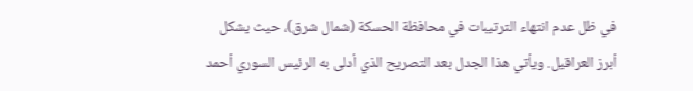في ظل عدم انتهاء الترتيبات في محافظة الحسكة (شمال شرق)، حيث يشكل أبرز العراقيل. ويأتي هذا الجدل بعد التصريح الذي أدلى به الرئيس السوري أحمد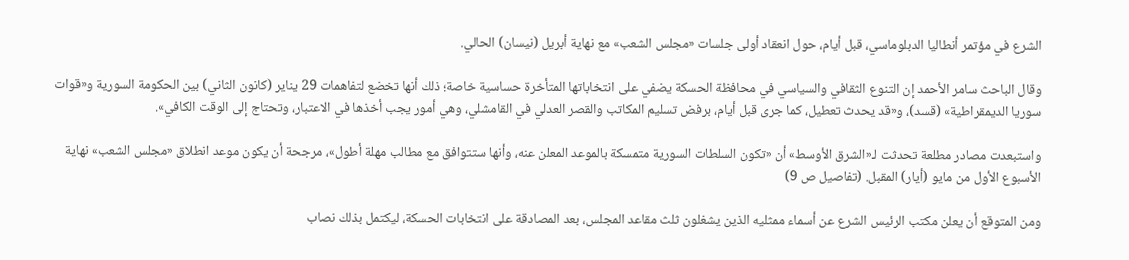الشرع في مؤتمر أنطاليا الدبلوماسي، قبل أيام، حول انعقاد أولى جلسات «مجلس الشعب» مع نهاية أبريل (نيسان) الحالي.

وقال الباحث سامر الأحمد إن التنوع الثقافي والسياسي في محافظة الحسكة يضفي على انتخاباتها المتأخرة حساسية خاصة؛ ذلك أنها تخضع لتفاهمات 29 يناير (كانون الثاني) بين الحكومة السورية و«قوات سوريا الديمقراطية» (قسد)، و«قد يحدث تعطيل، كما جرى قبل أيام، برفض تسليم المكاتب والقصر العدلي في القامشلي، وهي أمور يجب أخذها في الاعتبار، وتحتاج إلى الوقت الكافي».

واستبعدت مصادر مطلعة تحدثت لـ«الشرق الأوسط» أن «تكون السلطات السورية متمسكة بالموعد المعلن عنه، وأنها ستتوافق مع مطالب مهلة أطول»، مرجحة أن يكون موعد انطلاق «مجلس الشعب» نهاية الأسبوع الأول من مايو (أيار) المقبل. (تفاصيل ص 9)

ومن المتوقع أن يعلن مكتب الرئيس الشرع عن أسماء ممثليه الذين يشغلون ثلث مقاعد المجلس، بعد المصادقة على انتخابات الحسكة، ليكتمل بذلك نصاب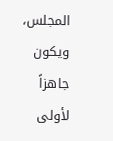المجلس، ويكون جاهزاً لأولى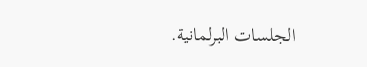الجلسات البرلمانية.